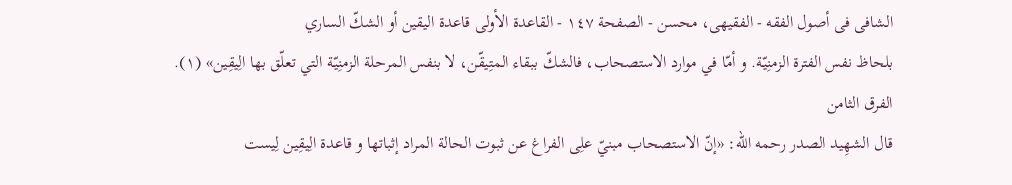الشافی فی أصول الفقه - الفقیهی، محسن - الصفحة ١٤٧ - القاعدة الأولی قاعدة الیقین أو الشكّ الساري
بلحاظ نفس الفترة الزمنِیّة. و أمّا في موارد الاستصحاب، فالشكّ ببقاء المتِیقّن، لا بنفس المرحلة الزمنِیّة التي تعلّق بها الِیقِین» (١).
الفرق الثامن
قال الشهِید الصدر رحمه الله: «إنّ الاستصحاب مبنيّ علِی الفراغ عن ثبوت الحالة المراد إثباتها و قاعدة الِیقِین لِیست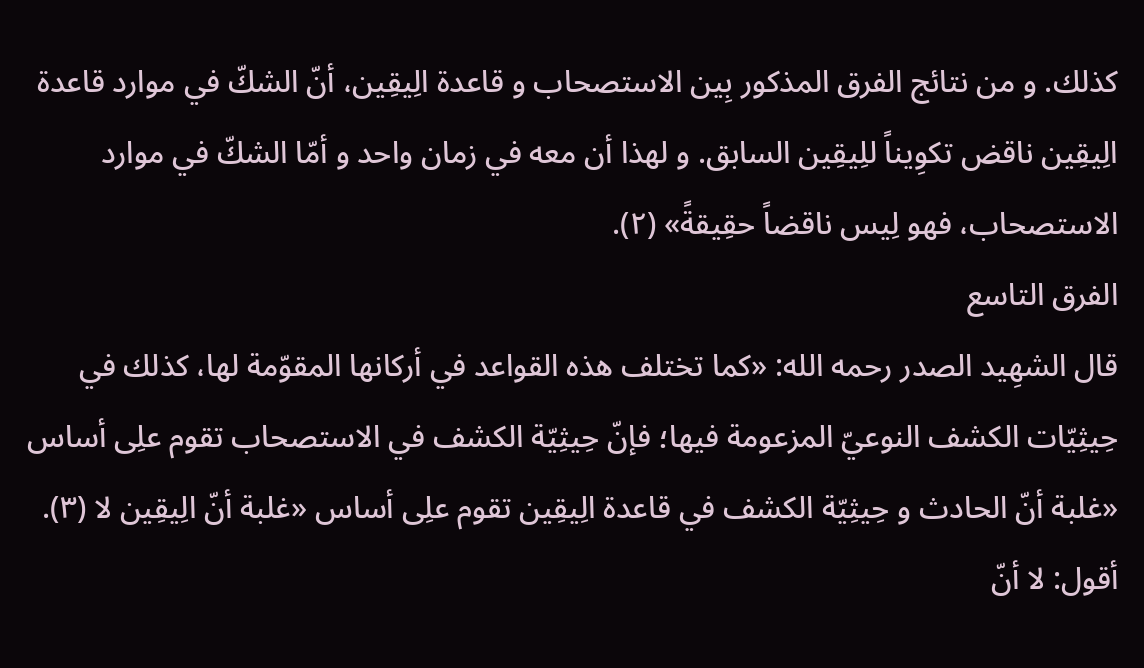کذلك. و من نتائج الفرق المذکور بِین الاستصحاب و قاعدة الِیقِین، أنّ الشكّ في موارد قاعدة الِیقِین ناقض تکوِیناً للِیقِین السابق. و لهذا أن معه في زمان واحد و أمّا الشكّ في موارد الاستصحاب، فهو لِیس ناقضاً حقِیقةً» (٢).
الفرق التاسع
قال الشهِید الصدر رحمه الله: «کما تختلف هذه القواعد في أرکانها المقوّمة لها، کذلك في حِیثِیّات الکشف النوعيّ المزعومة فيها؛ فإنّ حِیثِیّة الکشف في الاستصحاب تقوم علِی أساس «غلبة أنّ الحادث و حِیثِیّة الکشف في قاعدة الِیقِین تقوم علِی أساس «غلبة أنّ الِیقِین لا (٣).
أقول: لا أنّ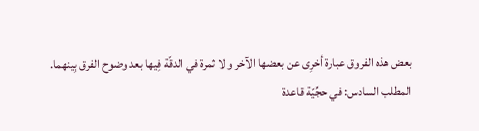بعض هذه الفروق عبارة أخرِی عن بعضها الآخر و لا ثمرة في الدقّة فِیها بعد وضوح الفرق بِینهما.
المطلب السادس: في حجِّیّة قاعدة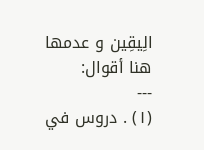الِیقِین و عدمها
هنا أقوال:
---
(١) . دروس في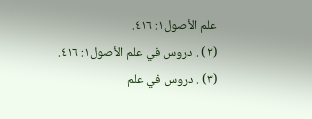علم الأصول١: ٤١٦.
(٢) . دروس في علم الأصول١: ٤١٦.
(٣) . دروس في علم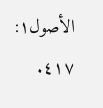الأصول١: ٤١٧.